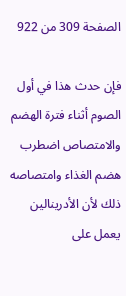الصفحة 309 من 922

فإن حدث هذا في أول الصوم أثناء فترة الهضم والامتصاص اضطرب هضم الغذاء وامتصاصه ذلك لأن الأدرينالين يعمل على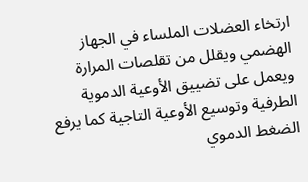ارتخاء العضلات الملساء في الجهاز الهضمي ويقلل من تقلصات المرارة ويعمل على تضييق الأوعية الدموية الطرفية وتوسيع الأوعية التاجية كما يرفع الضغط الدموي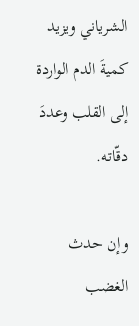الشرياني ويزيد كميةَ الدم الواردة إلى القلب وعددَ دقّاته.

وإن حدث الغضب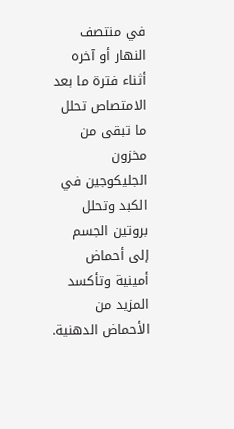في منتصف النهار أو آخره أثناء فترة ما بعد الامتصاص تحلل ما تبقى من مخزون الجليكوجين في الكبد وتحلل بروتين الجسم إلى أحماض أمينية وتأكسد المزيد من الأحماض الدهنية.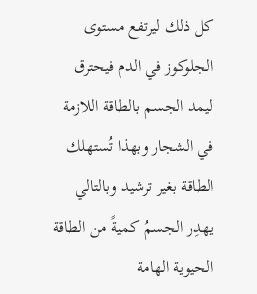كل ذلك ليرتفع مستوى الجلوكوز في الدم فيحترق ليمد الجسم بالطاقة اللازمة في الشجار وبهذا تُستهلك الطاقة بغير ترشيد وبالتالي يهدِر الجسمُ كميةً من الطاقة الحيوية الهامة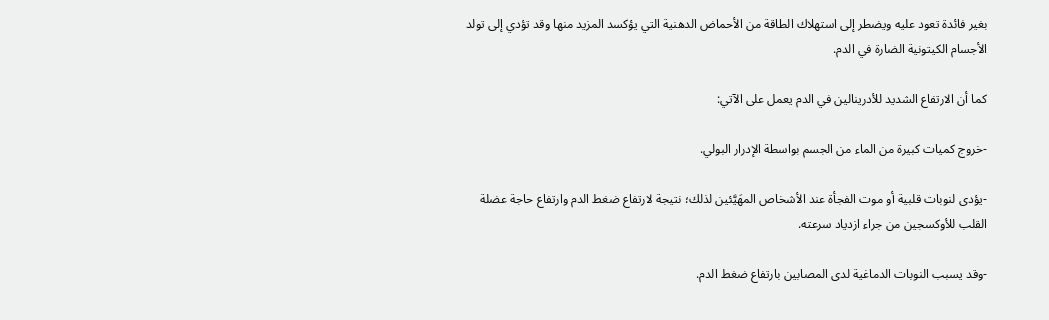بغير فائدة تعود عليه ويضطر إلى استهلاك الطاقة من الأحماض الدهنية التي يؤكسد المزيد منها وقد تؤدي إلى تولد الأجسام الكيتونية الضارة في الدم.

كما أن الارتفاع الشديد للأدرينالين في الدم يعمل على الآتي:

-خروج كميات كبيرة من الماء من الجسم بواسطة الإدرار البولي.

-يؤدى لنوبات قلبية أو موت الفجأة عند الأشخاص المهَيَّئين لذلك؛ نتيجة لارتفاع ضغط الدم وارتفاع حاجة عضلة القلب للأوكسجين من جراء ازدياد سرعته.

-وقد يسبب النوبات الدماغية لدى المصابين بارتفاع ضغط الدم.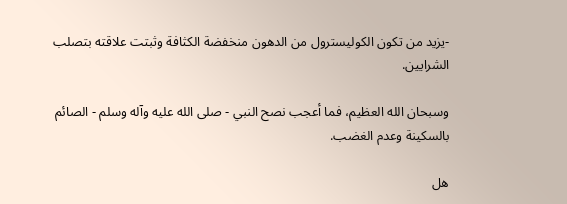-يزيد من تكون الكوليسترول من الدهون منخفضة الكثافة وثبتت علاقته بتصلب الشرايين.

وسبحان الله العظيم، فما أعجب نصح النبي - صلى الله عليه وآله وسلم - الصائم بالسكينة وعدم الغضب.

هل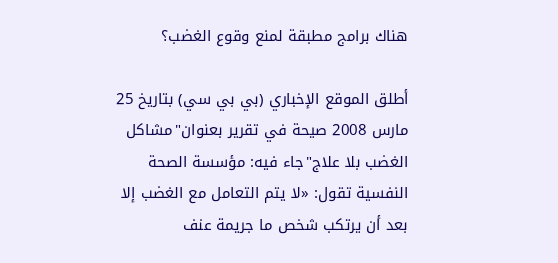هناك برامج مطبقة لمنع وقوع الغضب؟

أطلق الموقع الإخباري (بي بي سي) بتاريخ 25 مارس 2008 صيحة في تقرير بعنوان"مشاكل الغضب بلا علاج"جاء فيه: مؤسسة الصحة النفسية تقول: «لا يتم التعامل مع الغضب إلا بعد أن يرتكب شخص ما جريمة عنف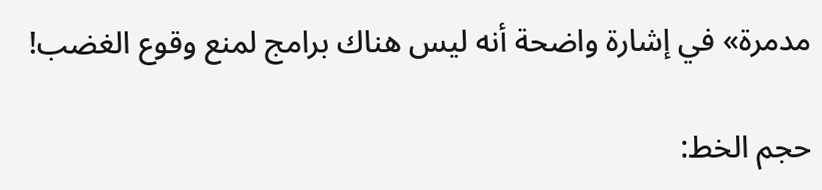مدمرة» في إشارة واضحة أنه ليس هناك برامج لمنع وقوع الغضب!

حجم الخط: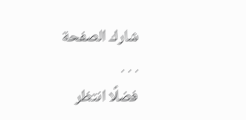شارك الصفحة
. . .
فضلًا انتظر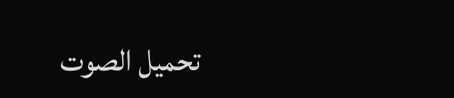تحميل الصوت